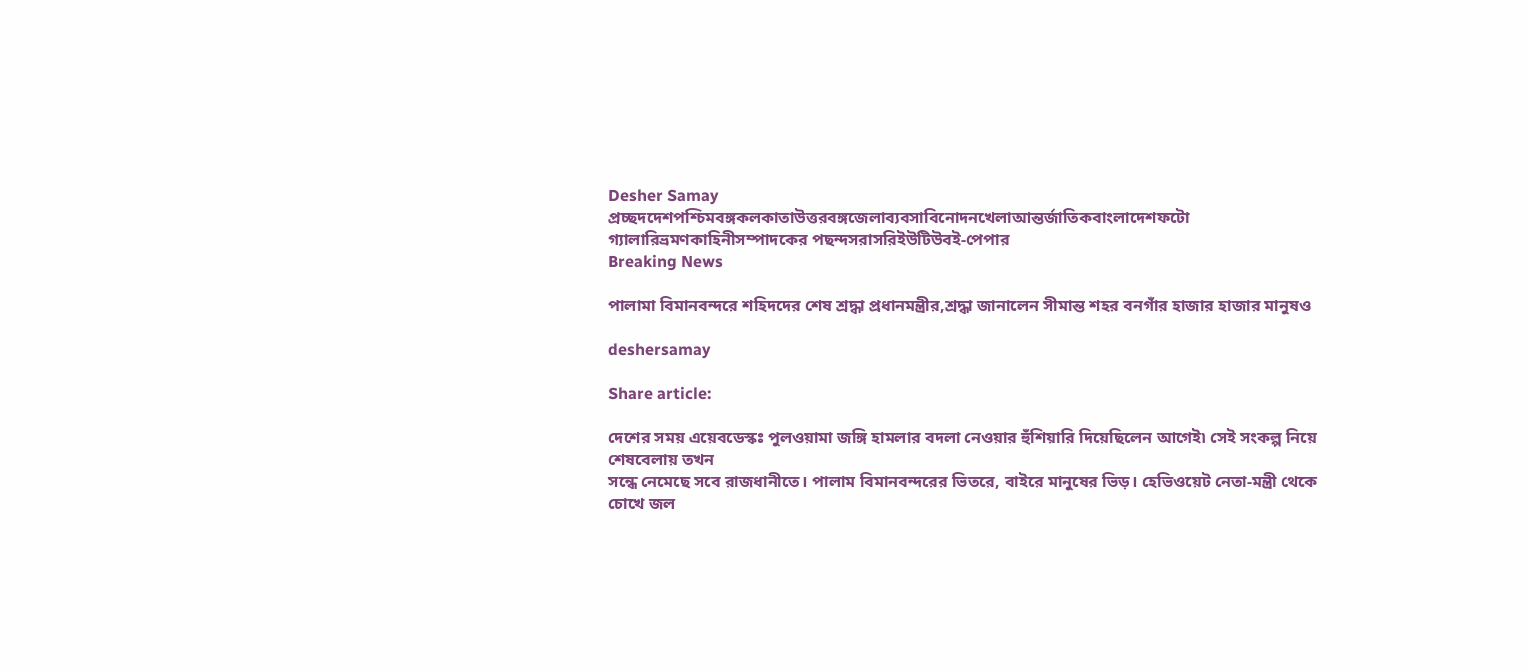Desher Samay
প্রচ্ছদদেশপশ্চিমবঙ্গকলকাতাউত্তরবঙ্গজেলাব্যবসাবিনোদনখেলাআন্তর্জাতিকবাংলাদেশফটো গ্যালারিভ্রমণকাহিনীসম্পাদকের পছন্দসরাসরিইউটিউবই-পেপার
Breaking News

পালামা বিমানবন্দরে শহিদদের শেষ শ্রদ্ধা প্রধানমন্ত্রীর,শ্রদ্ধা জানালেন সীমান্ত শহর বনগাঁর হাজার হাজার মানুষও

deshersamay

Share article:

দেশের সময় এয়েবডেস্কঃ পুলওয়ামা জঙ্গি হামলার বদলা নেওয়ার হুঁশিয়ারি দিয়েছিলেন আগেই৷ সেই সংকল্প নিয়ে শেষবেলায় তখন
সন্ধে নেমেছে সবে রাজধানীতে। পালাম বিমানবন্দরের ভিতরে, বাইরে মানুষের ভিড়। হেভিওয়েট নেতা-মন্ত্রী থেকে চোখে জল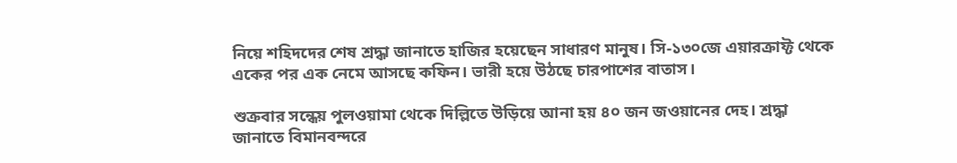নিয়ে শহিদদের শেষ শ্রদ্ধা জানাতে হাজির হয়েছেন সাধারণ মানুষ। সি-১৩০জে এয়ারক্রাফ্ট থেকে একের পর এক নেমে আসছে কফিন। ভারী হয়ে উঠছে চারপাশের বাতাস।

শুক্রবার সন্ধেয় পুলওয়ামা থেকে দিল্লিতে উড়িয়ে আনা হয় ৪০ জন জওয়ানের দেহ। শ্রদ্ধা জানাতে বিমানবন্দরে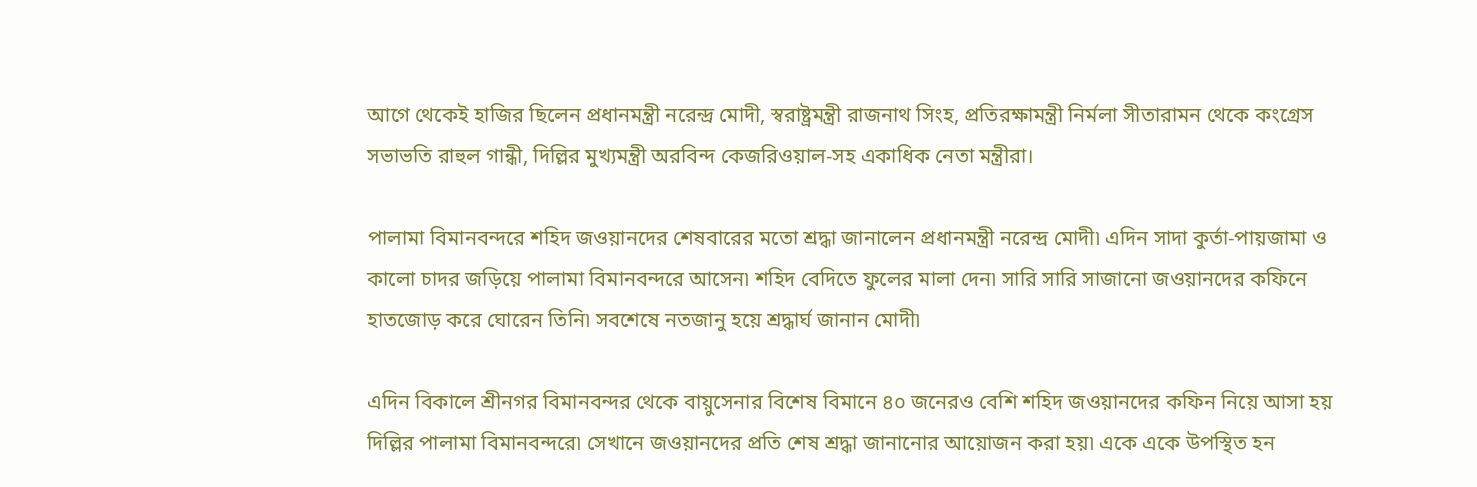আগে থেকেই হাজির ছিলেন প্রধানমন্ত্রী নরেন্দ্র মোদী, স্বরাষ্ট্রমন্ত্রী রাজনাথ সিংহ, প্রতিরক্ষামন্ত্রী নির্মলা সীতারামন থেকে কংগ্রেস সভাভতি রাহুল গান্ধী, দিল্লির মুখ্যমন্ত্রী অরবিন্দ কেজরিওয়াল-সহ একাধিক নেতা মন্ত্রীরা।

পালামা বিমানবন্দরে শহিদ জওয়ানদের শেষবারের মতো শ্রদ্ধা জানালেন প্রধানমন্ত্রী নরেন্দ্র মোদী৷ এদিন সাদা কুর্তা-পায়জামা ও কালো চাদর জড়িয়ে পালামা বিমানবন্দরে আসেন৷ শহিদ বেদিতে ফুলের মালা দেন৷ সারি সারি সাজানো জওয়ানদের কফিনে হাতজোড় করে ঘোরেন তিনি৷ সবশেষে নতজানু হয়ে শ্রদ্ধার্ঘ জানান মোদী৷

এদিন বিকালে শ্রীনগর বিমানবন্দর থেকে বায়ুসেনার বিশেষ বিমানে ৪০ জনেরও বেশি শহিদ জওয়ানদের কফিন নিয়ে আসা হয় দিল্লির পালামা বিমানবন্দরে৷ সেখানে জওয়ানদের প্রতি শেষ শ্রদ্ধা জানানোর আয়োজন করা হয়৷ একে একে উপস্থিত হন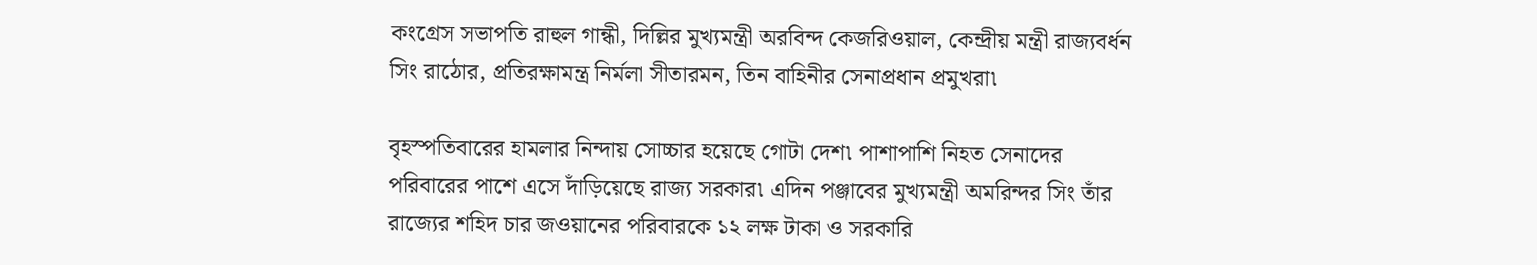কংগ্রেস সভাপতি রাহুল গান্ধী, দিল্লির মুখ্যমন্ত্রী অরবিন্দ কেজরিওয়াল, কেন্দ্রীয় মন্ত্রী রাজ্যবর্ধন সিং রাঠোর, প্রতিরক্ষামন্ত্র নির্মলা সীতারমন, তিন বাহিনীর সেনাপ্রধান প্রমুখরা৷

বৃহস্পতিবারের হামলার নিন্দায় সোচ্চার হয়েছে গোটা দেশ৷ পাশাপাশি নিহত সেনাদের পরিবারের পাশে এসে দাঁড়িয়েছে রাজ্য সরকার৷ এদিন পঞ্জাবের মুখ্যমন্ত্রী অমরিন্দর সিং তাঁর রাজ্যের শহিদ চার জওয়ানের পরিবারকে ১২ লক্ষ টাকা ও সরকারি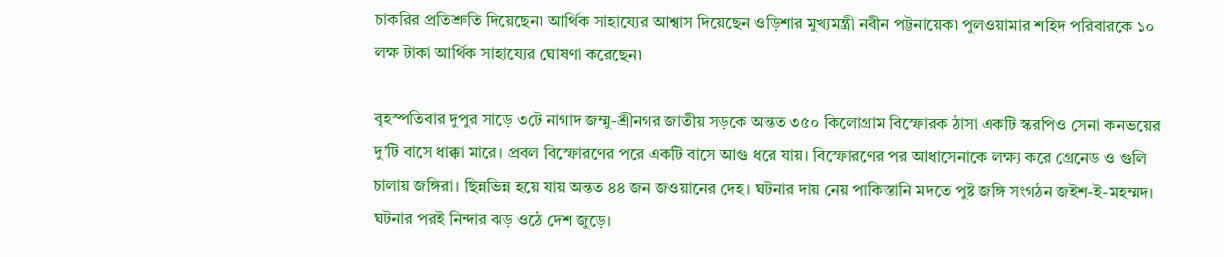চাকরির প্রতিশ্রুতি দিয়েছেন৷ আর্থিক সাহায্যের আশ্বাস দিয়েছেন ওড়িশার মুখ্যমন্ত্রী নবীন পট্টনায়েক৷ পুলওয়ামার শহিদ পরিবারকে ১০ লক্ষ টাকা আর্থিক সাহায্যের ঘোষণা করেছেন৷

বৃহস্পতিবার দুপুর সাড়ে ৩টে নাগাদ জম্মু-শ্রীনগর জাতীয় সড়কে অন্তত ৩৫০ কিলোগ্রাম বিস্ফোরক ঠাসা একটি স্করপিও সেনা কনভয়ের দু’টি বাসে ধাক্কা মারে। প্রবল বিস্ফোরণের পরে একটি বাসে আগু ধরে যায়। বিস্ফোরণের পর আধাসেনাকে লক্ষ্য করে গ্রেনেড ও গুলি চালায় জঙ্গিরা। ছিন্নভিন্ন হয়ে যায় অন্তত ৪৪ জন জওয়ানের দেহ। ঘটনার দায় নেয় পাকিস্তানি মদতে পুষ্ট জঙ্গি সংগঠন জইশ-ই-মহম্মদ। ঘটনার পরই নিন্দার ঝড় ওঠে দেশ জুড়ে।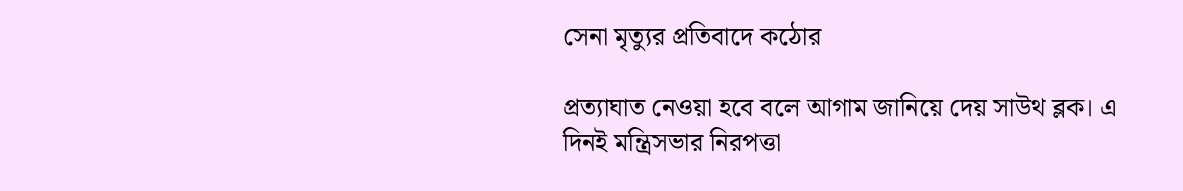সেনা মৃত্যুর প্রতিবাদে কঠোর

প্রত্যাঘাত নেওয়া হবে বলে আগাম জানিয়ে দেয় সাউথ ব্লক। এ দিনই মন্ত্রিসভার নিরপত্তা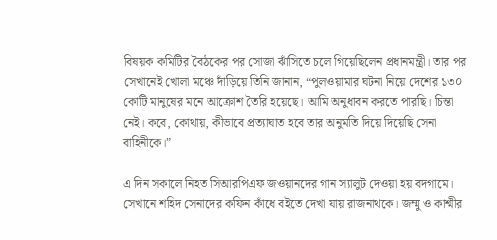বিষয়ক কমিটির বৈঠকের পর সোজা ঝাঁসিতে চলে গিয়েছিলেন প্রধানমন্ত্রী। তার পর সেখানেই খোলা মঞ্চে দাঁড়িয়ে তিনি জানান, “পুলওয়ামার ঘটনা নিয়ে দেশের ১৩০ কোটি মানুষের মনে আক্রোশ তৈরি হয়েছে। আমি অনুধাবন করতে পারছি। চিন্তা নেই। কবে, কোথায়, কীভাবে প্রত্যাঘাত হবে তার অনুমতি দিয়ে দিয়েছি সেনা বাহিনীকে।”

এ দিন সকালে নিহত সিআরপিএফ জওয়ানদের গান স্যালুট দেওয়া হয় বদগামে। সেখানে শহিদ সেনাদের কফিন কাঁধে বইতে দেখা যায় রাজনাথকে। জম্মু ও কাশ্মীর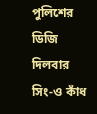পুলিশের ডিজি দিলবার সিং-ও কাঁধ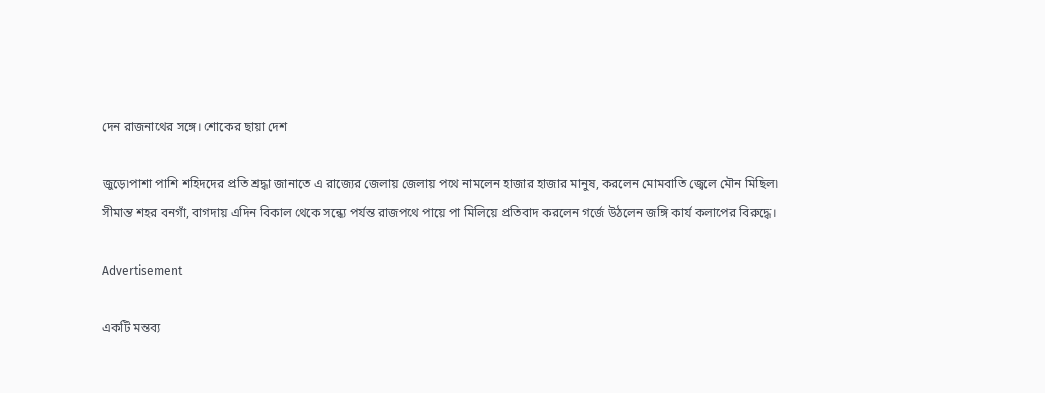দেন রাজনাথের সঙ্গে। শোকের ছায়া দেশ

জুড়ে৷পাশা পাশি শহিদদের প্রতি শ্রদ্ধা জানাতে এ রাজ্যের জেলায় জেলায় পথে নামলেন হাজার হাজার মানুষ, করলেন মোমবাতি জ্বেলে মৌন মিছিল৷ সীমান্ত শহর বনগাঁ, বাগদায় এদিন বিকাল থেকে সন্ধ্যে পর্যন্ত রাজপথে পায়ে পা মিলিয়ে প্রতিবাদ করলেন গর্জে উঠলেন জঙ্গি কার্য কলাপের বিরুদ্ধে।

Advertisement

একটি মন্তব্য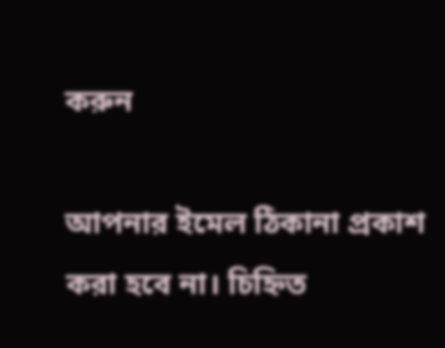করুন

আপনার ইমেল ঠিকানা প্রকাশ করা হবে না। চিহ্নিত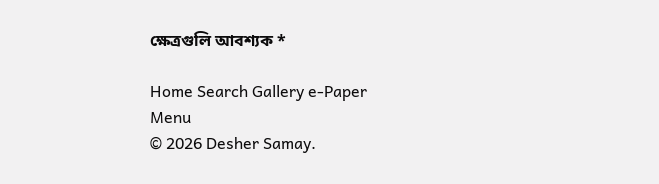ক্ষেত্রগুলি আবশ্যক *

Home Search Gallery e-Paper
Menu
© 2026 Desher Samay.